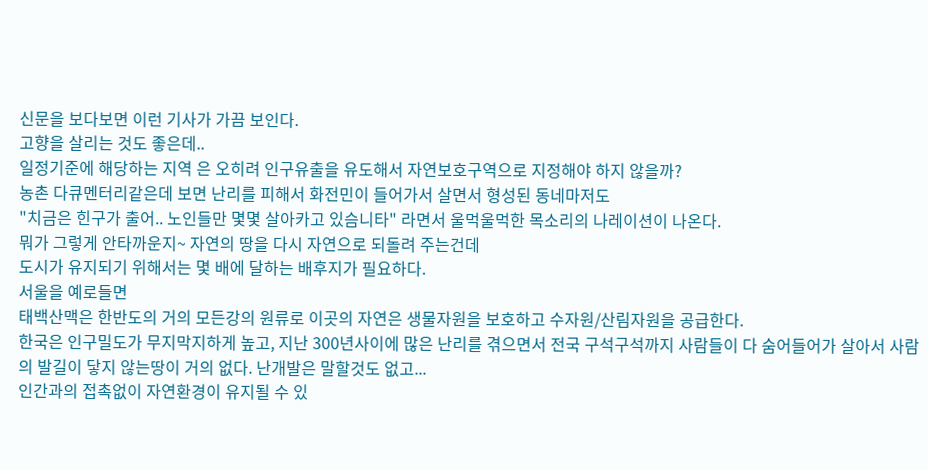신문을 보다보면 이런 기사가 가끔 보인다.
고향을 살리는 것도 좋은데..
일정기준에 해당하는 지역 은 오히려 인구유출을 유도해서 자연보호구역으로 지정해야 하지 않을까?
농촌 다큐멘터리같은데 보면 난리를 피해서 화전민이 들어가서 살면서 형성된 동네마저도
"치금은 힌구가 출어.. 노인들만 몇몇 살아카고 있슴니타" 라면서 울먹울먹한 목소리의 나레이션이 나온다.
뭐가 그렇게 안타까운지~ 자연의 땅을 다시 자연으로 되돌려 주는건데
도시가 유지되기 위해서는 몇 배에 달하는 배후지가 필요하다.
서울을 예로들면
태백산맥은 한반도의 거의 모든강의 원류로 이곳의 자연은 생물자원을 보호하고 수자원/산림자원을 공급한다.
한국은 인구밀도가 무지막지하게 높고, 지난 300년사이에 많은 난리를 겪으면서 전국 구석구석까지 사람들이 다 숨어들어가 살아서 사람의 발길이 닿지 않는땅이 거의 없다. 난개발은 말할것도 없고...
인간과의 접촉없이 자연환경이 유지될 수 있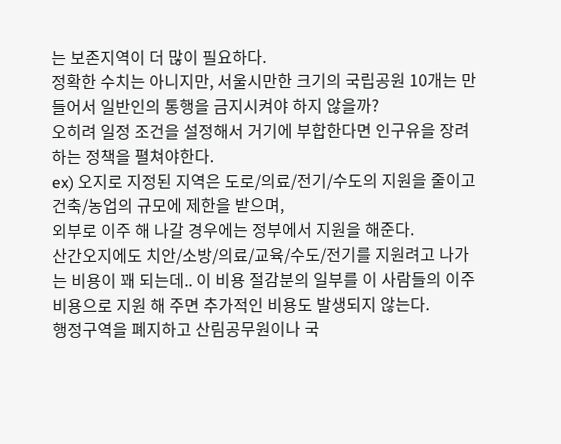는 보존지역이 더 많이 필요하다.
정확한 수치는 아니지만, 서울시만한 크기의 국립공원 10개는 만들어서 일반인의 통행을 금지시켜야 하지 않을까?
오히려 일정 조건을 설정해서 거기에 부합한다면 인구유을 장려하는 정책을 펼쳐야한다.
ex) 오지로 지정된 지역은 도로/의료/전기/수도의 지원을 줄이고 건축/농업의 규모에 제한을 받으며,
외부로 이주 해 나갈 경우에는 정부에서 지원을 해준다.
산간오지에도 치안/소방/의료/교육/수도/전기를 지원려고 나가는 비용이 꽤 되는데.. 이 비용 절감분의 일부를 이 사람들의 이주비용으로 지원 해 주면 추가적인 비용도 발생되지 않는다.
행정구역을 폐지하고 산림공무원이나 국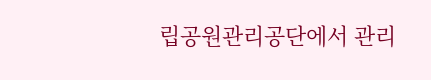립공원관리공단에서 관리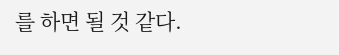를 하면 될 것 같다.